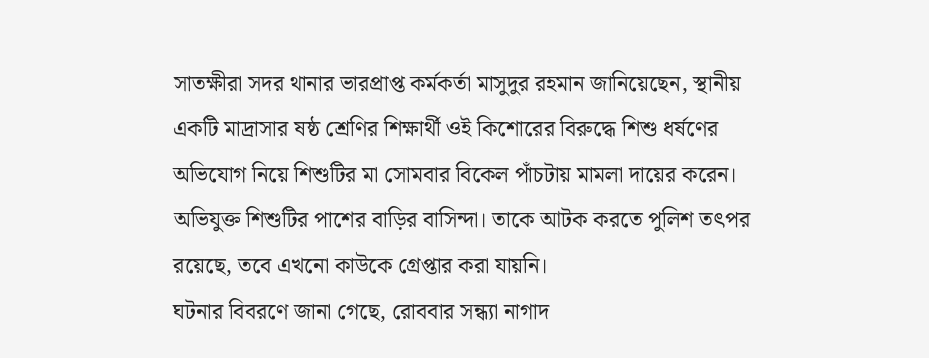সাতক্ষীরা সদর থানার ভারপ্রাপ্ত কর্মকর্তা মাসুদুর রহমান জানিয়েছেন, স্থানীয় একটি মাদ্রাসার ষষ্ঠ শ্রেণির শিক্ষার্থী ওই কিশোরের বিরুদ্ধে শিশু ধর্ষণের অভিযোগ নিয়ে শিশুটির মা সোমবার বিকেল পাঁচটায় মামলা দায়ের করেন। অভিযুক্ত শিশুটির পাশের বাড়ির বাসিন্দা। তাকে আটক করতে পুলিশ তৎপর রয়েছে, তবে এখনো কাউকে গ্রেপ্তার করা যায়নি।
ঘটনার বিবরণে জানা গেছে, রোববার সন্ধ্যা নাগাদ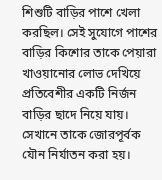শিশুটি বাড়ির পাশে খেলা করছিল। সেই সুযোগে পাশের বাড়ির কিশোর তাকে পেয়ারা খাওয়ানোর লোভ দেখিয়ে প্রতিবেশীর একটি নির্জন বাড়ির ছাদে নিয়ে যায়। সেখানে তাকে জোরপূর্বক যৌন নির্যাতন করা হয়।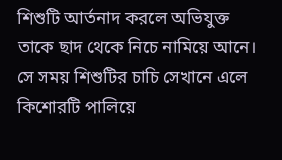শিশুটি আর্তনাদ করলে অভিযুক্ত তাকে ছাদ থেকে নিচে নামিয়ে আনে। সে সময় শিশুটির চাচি সেখানে এলে কিশোরটি পালিয়ে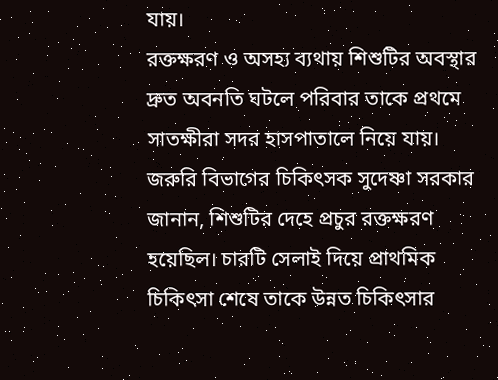যায়।
রক্তক্ষরণ ও অসহ্য ব্যথায় শিশুটির অবস্থার দ্রুত অবনতি ঘটলে পরিবার তাকে প্রথমে সাতক্ষীরা সদর হাসপাতালে নিয়ে যায়। জরুরি বিভাগের চিকিৎসক সুদেষ্ণা সরকার জানান, শিশুটির দেহে প্রচুর রক্তক্ষরণ হয়েছিল। চারটি সেলাই দিয়ে প্রাথমিক চিকিৎসা শেষে তাকে উন্নত চিকিৎসার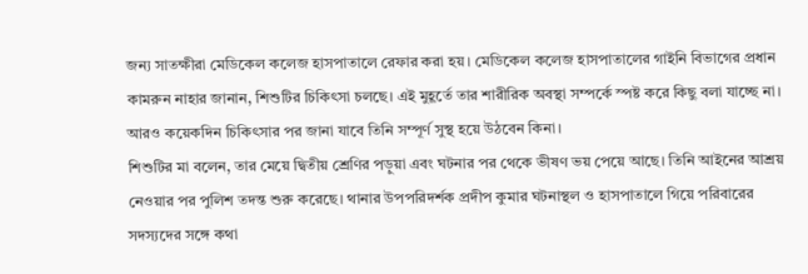জন্য সাতক্ষীরা মেডিকেল কলেজ হাসপাতালে রেফার করা হয়। মেডিকেল কলেজ হাসপাতালের গাইনি বিভাগের প্রধান কামরুন নাহার জানান, শিশুটির চিকিৎসা চলছে। এই মুহূর্তে তার শারীরিক অবস্থা সম্পর্কে স্পষ্ট করে কিছু বলা যাচ্ছে না। আরও কয়েকদিন চিকিৎসার পর জানা যাবে তিনি সম্পূর্ণ সুস্থ হয়ে উঠবেন কিনা।
শিশুটির মা বলেন, তার মেয়ে দ্বিতীয় শ্রেণির পড়ুয়া এবং ঘটনার পর থেকে ভীষণ ভয় পেয়ে আছে। তিনি আইনের আশ্রয় নেওয়ার পর পুলিশ তদন্ত শুরু করেছে। থানার উপপরিদর্শক প্রদীপ কুমার ঘটনাস্থল ও হাসপাতালে গিয়ে পরিবারের সদস্যদের সঙ্গে কথা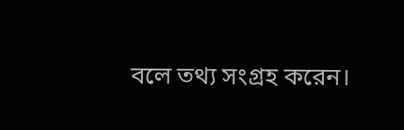বলে তথ্য সংগ্রহ করেন।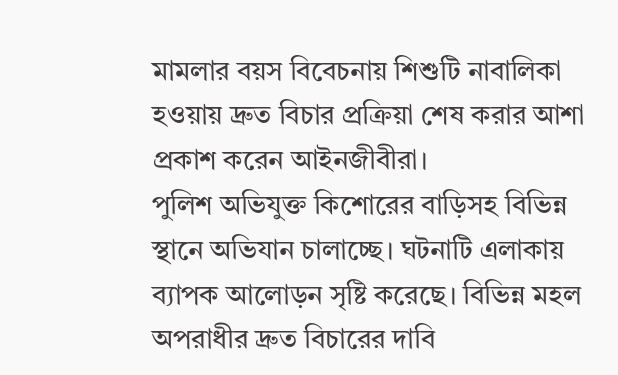মামলার বয়স বিবেচনায় শিশুটি নাবালিকা হওয়ায় দ্রুত বিচার প্রক্রিয়া শেষ করার আশা প্রকাশ করেন আইনজীবীরা।
পুলিশ অভিযুক্ত কিশোরের বাড়িসহ বিভিন্ন স্থানে অভিযান চালাচ্ছে। ঘটনাটি এলাকায় ব্যাপক আলোড়ন সৃষ্টি করেছে। বিভিন্ন মহল অপরাধীর দ্রুত বিচারের দাবি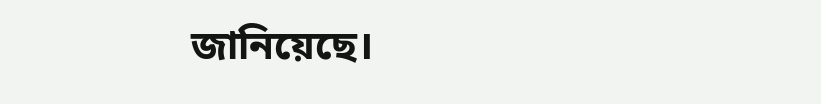জানিয়েছে।